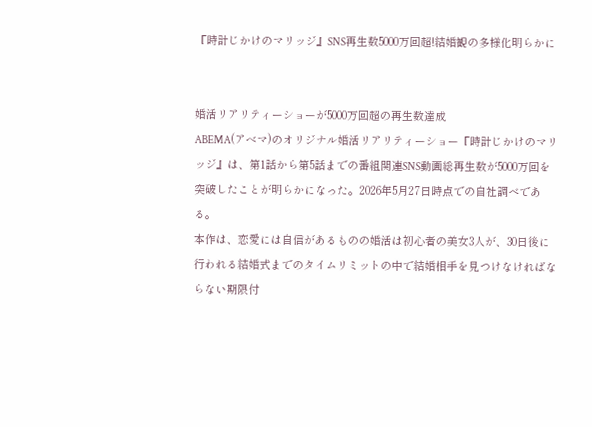『時計じかけのマリッジ』SNS再生数5000万回超!結婚観の多様化明らかに


婚活リアリティーショーが5000万回超の再生数達成
ABEMA(アベマ)のオリジナル婚活リアリティーショー『時計じかけのマリッジ』は、第1話から第5話までの番組関連SNS動画総再生数が5000万回を突破したことが明らかになった。2026年5月27日時点での自社調べである。
本作は、恋愛には自信があるものの婚活は初心者の美女3人が、30日後に行われる結婚式までのタイムリミットの中で結婚相手を見つけなければならない期限付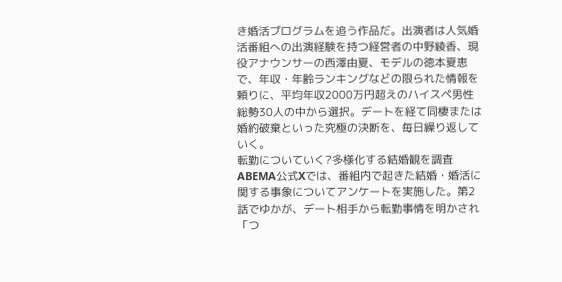き婚活プログラムを追う作品だ。出演者は人気婚活番組への出演経験を持つ経営者の中野綾香、現役アナウンサーの西澤由夏、モデルの徳本夏恵で、年収・年齢ランキングなどの限られた情報を頼りに、平均年収2000万円超えのハイスペ男性総勢30人の中から選択。デートを経て同棲または婚約破棄といった究極の決断を、毎日繰り返していく。
転勤についていく?多様化する結婚観を調査
ABEMA公式Xでは、番組内で起きた結婚・婚活に関する事象についてアンケートを実施した。第2話でゆかが、デート相手から転勤事情を明かされ「つ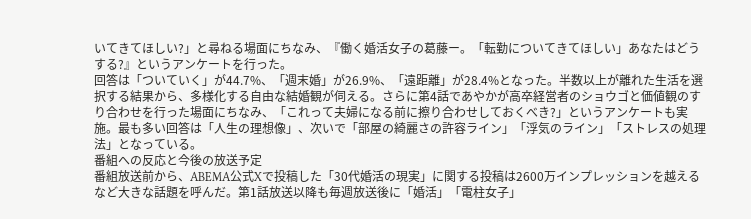いてきてほしい?」と尋ねる場面にちなみ、『働く婚活女子の葛藤ー。「転勤についてきてほしい」あなたはどうする?』というアンケートを行った。
回答は「ついていく」が44.7%、「週末婚」が26.9%、「遠距離」が28.4%となった。半数以上が離れた生活を選択する結果から、多様化する自由な結婚観が伺える。さらに第4話であやかが高卒経営者のショウゴと価値観のすり合わせを行った場面にちなみ、「これって夫婦になる前に擦り合わせしておくべき?」というアンケートも実施。最も多い回答は「人生の理想像」、次いで「部屋の綺麗さの許容ライン」「浮気のライン」「ストレスの処理法」となっている。
番組への反応と今後の放送予定
番組放送前から、ABEMA公式Xで投稿した「30代婚活の現実」に関する投稿は2600万インプレッションを越えるなど大きな話題を呼んだ。第1話放送以降も毎週放送後に「婚活」「電柱女子」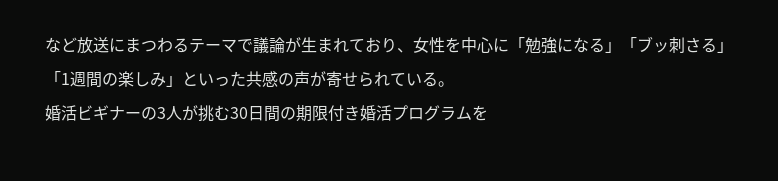など放送にまつわるテーマで議論が生まれており、女性を中心に「勉強になる」「ブッ刺さる」「1週間の楽しみ」といった共感の声が寄せられている。
婚活ビギナーの3人が挑む30日間の期限付き婚活プログラムを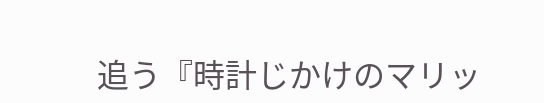追う『時計じかけのマリッ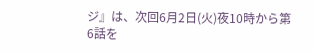ジ』は、次回6月2日(火)夜10時から第6話を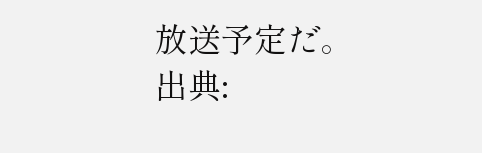放送予定だ。
出典: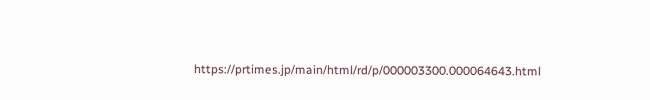https://prtimes.jp/main/html/rd/p/000003300.000064643.html